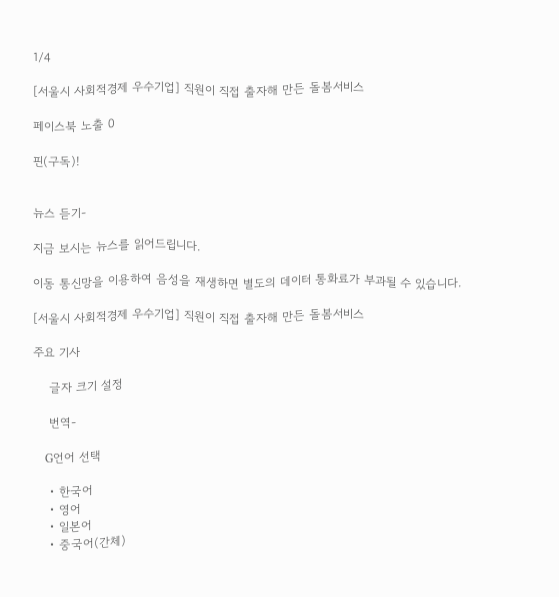1/4

[서울시 사회적경제 우수기업] 직원이 직접 출자해 만든 돌봄서비스

페이스북 노출 0

핀(구독)!


뉴스 듣기-

지금 보시는 뉴스를 읽어드립니다.

이동 통신망을 이용하여 음성을 재생하면 별도의 데이터 통화료가 부과될 수 있습니다.

[서울시 사회적경제 우수기업] 직원이 직접 출자해 만든 돌봄서비스

주요 기사

    글자 크기 설정

    번역-

    G언어 선택

    • 한국어
    • 영어
    • 일본어
    • 중국어(간체)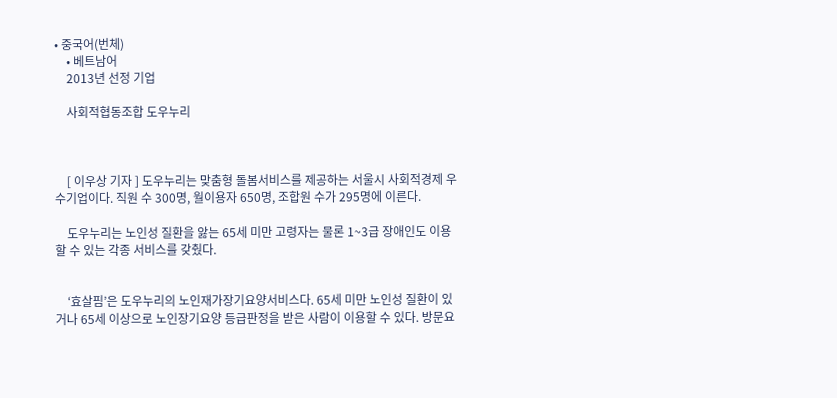• 중국어(번체)
    • 베트남어
    2013년 선정 기업

    사회적협동조합 도우누리



    [ 이우상 기자 ] 도우누리는 맞춤형 돌봄서비스를 제공하는 서울시 사회적경제 우수기업이다. 직원 수 300명, 월이용자 650명, 조합원 수가 295명에 이른다.

    도우누리는 노인성 질환을 앓는 65세 미만 고령자는 물론 1~3급 장애인도 이용할 수 있는 각종 서비스를 갖췄다.


    ‘효살핌’은 도우누리의 노인재가장기요양서비스다. 65세 미만 노인성 질환이 있거나 65세 이상으로 노인장기요양 등급판정을 받은 사람이 이용할 수 있다. 방문요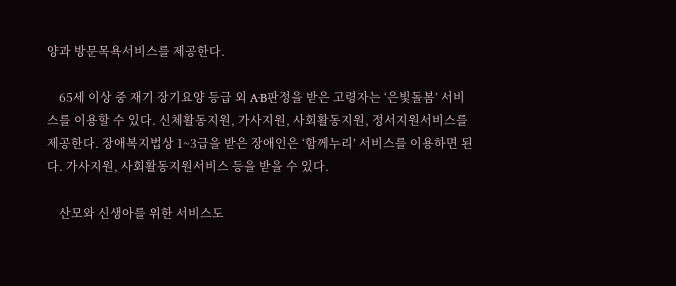양과 방문목욕서비스를 제공한다.

    65세 이상 중 재기 장기요양 등급 외 A·B판정을 받은 고령자는 ‘은빛돌봄’ 서비스를 이용할 수 있다. 신체활동지원, 가사지원, 사회활동지원, 정서지원서비스를 제공한다. 장애복지법상 1~3급을 받은 장애인은 ‘함께누리’ 서비스를 이용하면 된다. 가사지원, 사회활동지원서비스 등을 받을 수 있다.

    산모와 신생아를 위한 서비스도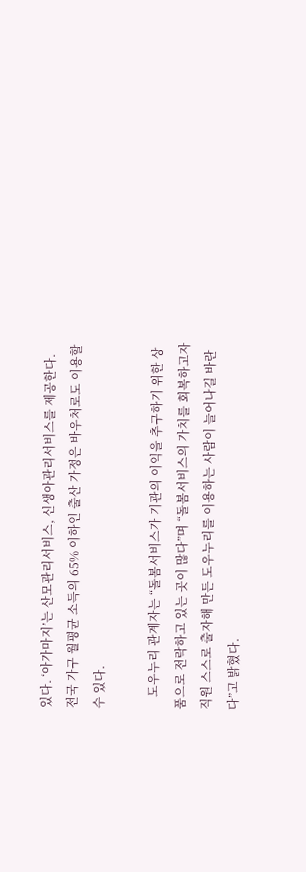있다. ‘아가마지’는 산모관리서비스, 신생아관리서비스를 제공한다. 전국 가구 월평균 소득의 65% 이하인 출산 가정은 바우처로도 이용할 수 있다.

    도우누리 관계자는 “돌봄서비스가 기관의 이익을 추구하기 위한 상품으로 전락하고 있는 곳이 많다”며 “돌봄서비스의 가치를 회복하고자 직원 스스로 출자해 만든 도우누리를 이용하는 사람이 늘어나길 바란다”고 밝혔다.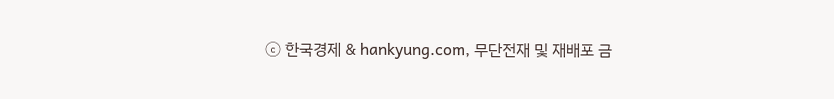ⓒ 한국경제 & hankyung.com, 무단전재 및 재배포 금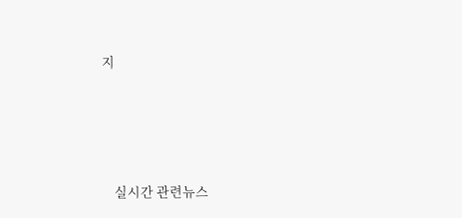지




    실시간 관련뉴스